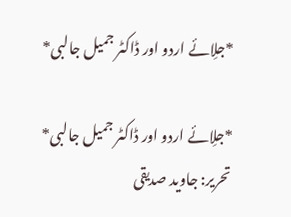*جلِائے اردو اور ڈاکٹر جمیل جالبی*

*جلِائے اردو اور ڈاکٹر جمیل جالبی*
تحریر: جاوید صدیقی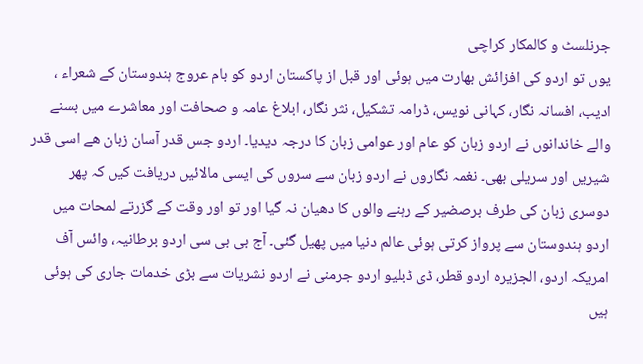جرنلسٹ و کالمکار کراچی
یوں تو اردو کی افزائش بھارت میں ہوئی اور قبل از پاکستان اردو کو بام عروج ہندوستان کے شعراء ، ادیب، افسانہ نگار، کہانی نویس، ڈرامہ تشکیل، نثر نگار، ابلاغ عامہ و صحافت اور معاشرے میں بسنے والے خاندانوں نے اردو زبان کو عام اور عوامی زبان کا درجہ دیدیا۔ اردو جس قدر آسان زبان ھے اسی قدر شیریں اور سریلی بھی۔ نغمہ نگاروں نے اردو زبان سے سروں کی ایسی مالائیں دریافت کیں کہ پھر دوسری زبان کی طرف برصضیر کے رہنے والوں کا دھیان نہ گیا اور تو اور وقت کے گزرتے لمحات میں اردو ہندوستان سے پرواز کرتی ہوئی عالم دنیا میں پھیل گئی۔ آج بی بی سی اردو برطانیہ، وائس آف امریکہ اردو، الجزیرہ اردو قطر، ڈی ڈبلیو اردو جرمنی نے اردو نشریات سے بڑی خدمات جاری کی ہوئی ہیں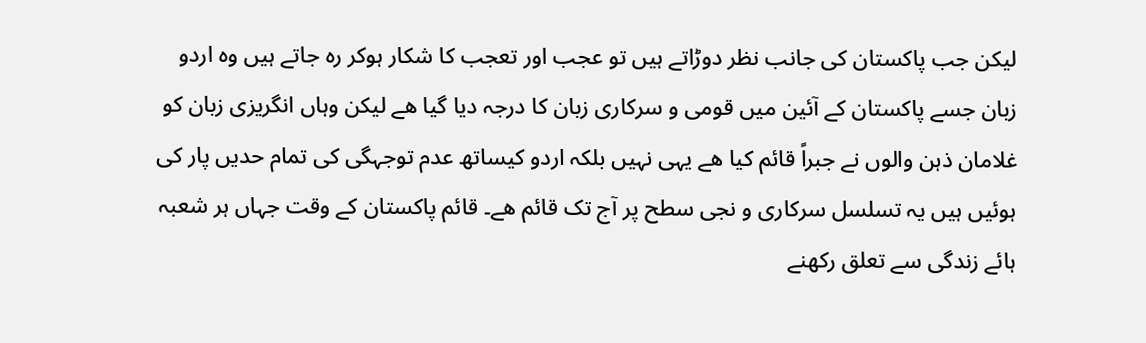لیکن جب پاکستان کی جانب نظر دوڑاتے ہیں تو عجب اور تعجب کا شکار ہوکر رہ جاتے ہیں وہ اردو زبان جسے پاکستان کے آئین میں قومی و سرکاری زبان کا درجہ دیا گیا ھے لیکن وہاں انگریزی زبان کو غلامان ذہن والوں نے جبراً قائم کیا ھے یہی نہیں بلکہ اردو کیساتھ عدم توجہگی کی تمام حدیں پار کی ہوئیں ہیں یہ تسلسل سرکاری و نجی سطح پر آج تک قائم ھے۔ قائم پاکستان کے وقت جہاں ہر شعبہ ہائے زندگی سے تعلق رکھنے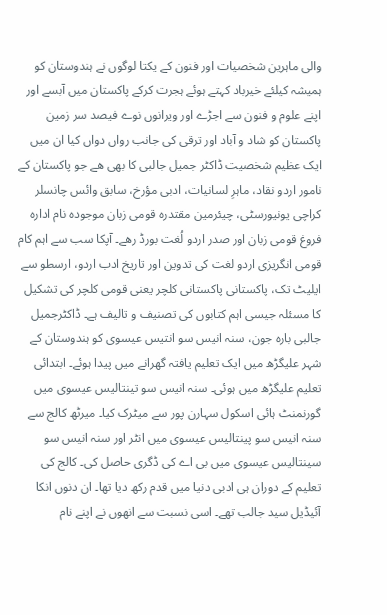والی ماہرین شخصیات اور فنون کے یکتا لوگوں نے ہندوستان کو ہمیشہ کیلئے خیرباد کہتے ہوئے ہجرت کرکے پاکستان میں آبسے اور اپنے علوم و فنون سے اجڑے اور ویرانوں نوے فیصد سر زمین پاکستان کو شاد و آباد اور ترقی کی جانب رواں دواں کیا ان میں ایک عظیم شخصیت ڈاکٹر جمیل جالبی کا بھی ھے جو پاکستان کے نامور اردو نقاد، ماہرِ لسانیات، ادبی مؤرخ، سابق وائس چانسلر کراچی یونیورسٹی، چیئرمین مقتدرہ قومی زبان موجودہ نام ادارہ فروغ قومی زبان اور صدر اردو لُغت بورڈ رھے۔ آپکا سب سے اہم کام قومی انگریزی اردو لغت کی تدوین اور تاریخ ادب اردو، ارسطو سے ایلیٹ تک، پاکستانی پاکستانی کلچر یعنی قومی کلچر کی تشکیل کا مسئلہ جیسی اہم کتابوں کی تصنیف و تالیف ہے۔ ڈاکٹرجمیل جالبی بارہ جون، سنہ انیس سو انتیس عیسوی کو ہندوستان کے شہر علیگڑھ میں ایک تعلیم یافتہ گھرانے میں پیدا ہوئے۔ ابتدائی تعلیم علیگڑھ میں ہوئی۔ سنہ انیس سو تینتالیس عیسوی میں گورنمنٹ ہائی اسکول سہارن پور سے میٹرک کیا۔ میرٹھ کالج سے سنہ انیس سو پینتالیس عیسوی میں انٹر اور سنہ انیس سو سینتالیس عیسوی میں بی اے کی ڈگری حاصل کی۔ کالج کی تعلیم کے دوران ہی ادبی دنیا میں قدم رکھ دیا تھا۔ ان دنوں انکا آئیڈیل سید جالب تھے۔ اسی نسبت سے انھوں نے اپنے نام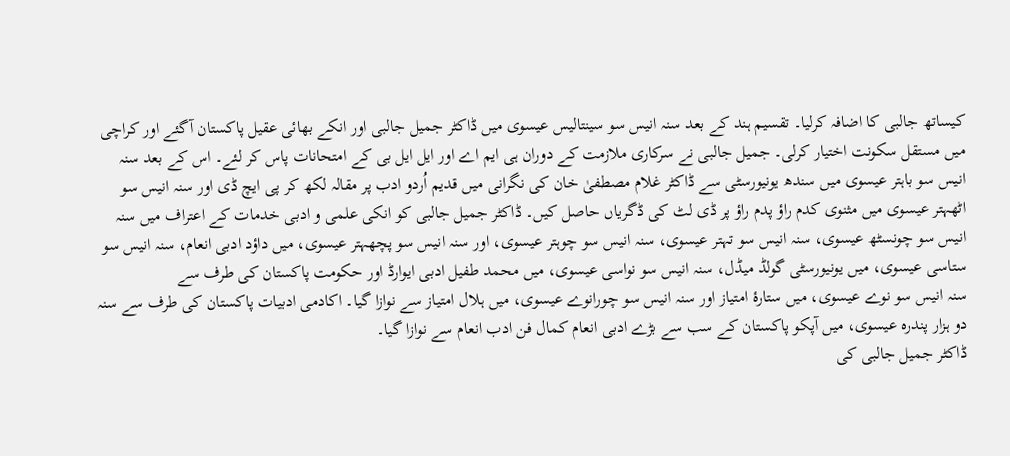کیساتھ جالبی کا اضافہ کرلیا۔ تقسیم ہند کے بعد سنہ انیس سو سینتالیس عیسوی میں ڈاکٹر جمیل جالبی اور انکے بھائی عقیل پاکستان آگئے اور کراچی میں مستقل سکونت اختیار کرلی۔ جمیل جالبی نے سرکاری ملازمت کے دوران ہی ایم اے اور ایل ایل بی کے امتحانات پاس کر لئے۔ اس کے بعد سنہ انیس سو باہتر عیسوی میں سندھ یونیورسٹی سے ڈاکٹر غلام مصطفیٰ خان کی نگرانی میں قدیم اُردو ادب پر مقالہ لکھ کر پی ایچ ڈی اور سنہ انیس سو اٹھہتر عیسوی میں مثنوی کدم راؤ پدم راؤ پر ڈی لٹ کی ڈگریاں حاصل کیں۔ ڈاکٹر جمیل جالبی کو انکی علمی و ادبی خدمات کے اعتراف میں سنہ انیس سو چونسٹھ عیسوی، سنہ انیس سو تہتر عیسوی، سنہ انیس سو چوہتر عیسوی، اور سنہ انیس سو پچھہتر عیسوی، میں داؤد ادبی انعام، سنہ انیس سو ستاسی عیسوی، میں یونیورسٹی گولڈ میڈل، سنہ انیس سو نواسی عیسوی، میں محمد طفیل ادبی ایوارڈ اور حکومت پاکستان کی طرف سے
سنہ انیس سو نوے عیسوی، میں ستارۂ امتیاز اور سنہ انیس سو چورانوے عیسوی، میں ہلال امتیاز سے نوازا گیا۔ اکادمی ادبیات پاکستان کی طرف سے سنہ دو ہزار پندرہ عیسوی، میں آپکو پاکستان کے سب سے بڑے ادبی انعام کمال فن ادب انعام سے نوازا گیا۔
ڈاکٹر جمیل جالبی کی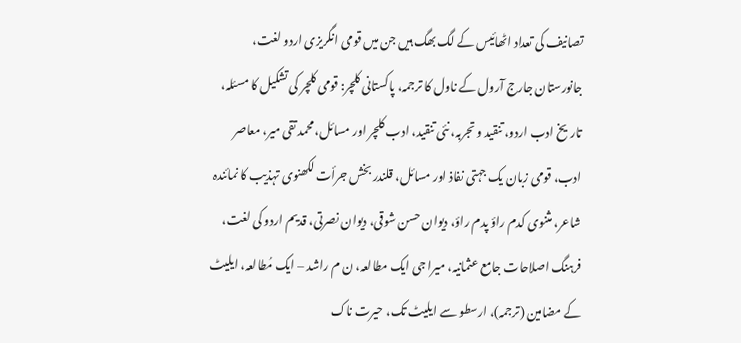تصانیف کی تعداد اٹھائیس کے لگ بھگ ہیں جن میں قومی انگریزی اردو لغت، جانورستان جارج آرول کے ناول کا ترجمہ، پاکستانی کلچر: قومی کلچر کی تشکیل کا مسئلہ، تاریخ ادب اردو، تنقید و تجربہ، نئی تنقید، ادب کلچر اور مسائل، محمد تقی میر، معاصر ادب، قومی زبان یک جہتی نفاذ اور مسائل، قلندر بخش جرأت لکھنوی تہذیب کا نمائندہ شاعر، مثنوی کدم راؤ پدم راؤ، دیوان حسن شوقی، دیوان نصرتی، قدیم اردو کی لغت، فرہنگ اصلاحات جامع عثمانیہ، میرا جی ایک مطالعہ، ن م راشد – ایک مُطالعہ، ایلیٹ کے مضامین (ترجمہ)، ارسطو سے ایلیٹ تک، حیرت ناک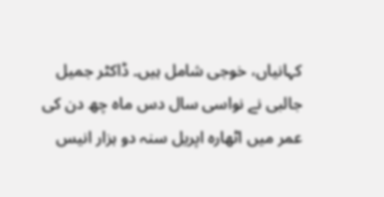کہانیاں، خوجی شامل ہیں۔ ڈاکٹر جمیل جالبی نے نواسی سال دس ماہ چھ دن کی عمر میں اٹھارہ اپریل سنہ دو ہزار انیس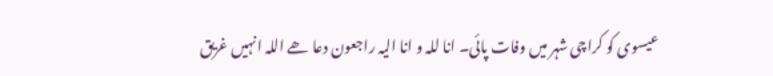عیسوی کو کراچی شہر میں وفات پائی۔ انا للہ و انا الیہ راجعون دعا ھے اللہ انہیں غریق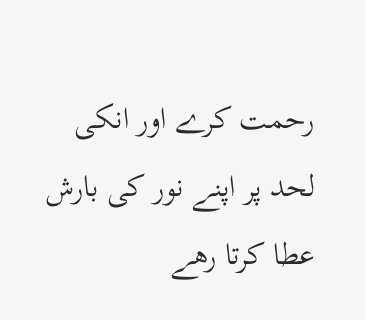رحمت کرے اور انکی لحد پر اپنے نور کی بارش عطا کرتا رھے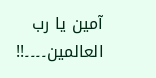آمین یا رب العالمین۔۔۔۔!!